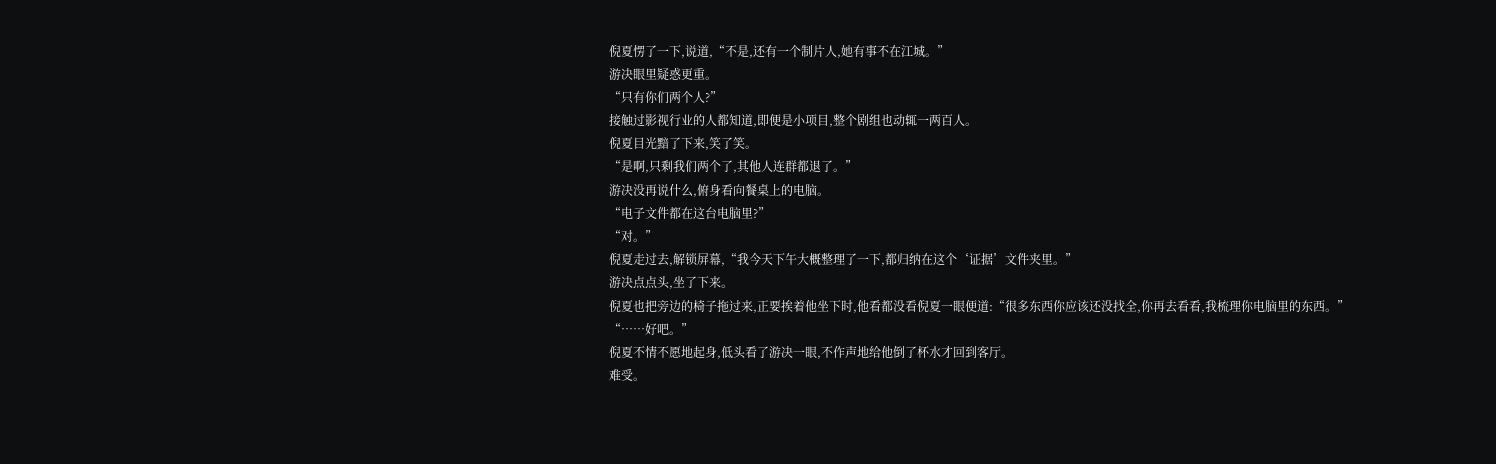倪夏愣了一下,说道,“不是,还有一个制片人,她有事不在江城。”
游决眼里疑惑更重。
“只有你们两个人?”
接触过影视行业的人都知道,即便是小项目,整个剧组也动辄一两百人。
倪夏目光黯了下来,笑了笑。
“是啊,只剩我们两个了,其他人连群都退了。”
游决没再说什么,俯身看向餐桌上的电脑。
“电子文件都在这台电脑里?”
“对。”
倪夏走过去,解锁屏幕,“我今天下午大概整理了一下,都归纳在这个‘证据’文件夹里。”
游决点点头,坐了下来。
倪夏也把旁边的椅子拖过来,正要挨着他坐下时,他看都没看倪夏一眼便道:“很多东西你应该还没找全,你再去看看,我梳理你电脑里的东西。”
“……好吧。”
倪夏不情不愿地起身,低头看了游决一眼,不作声地给他倒了杯水才回到客厅。
难受。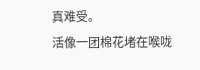真难受。
活像一团棉花堵在喉咙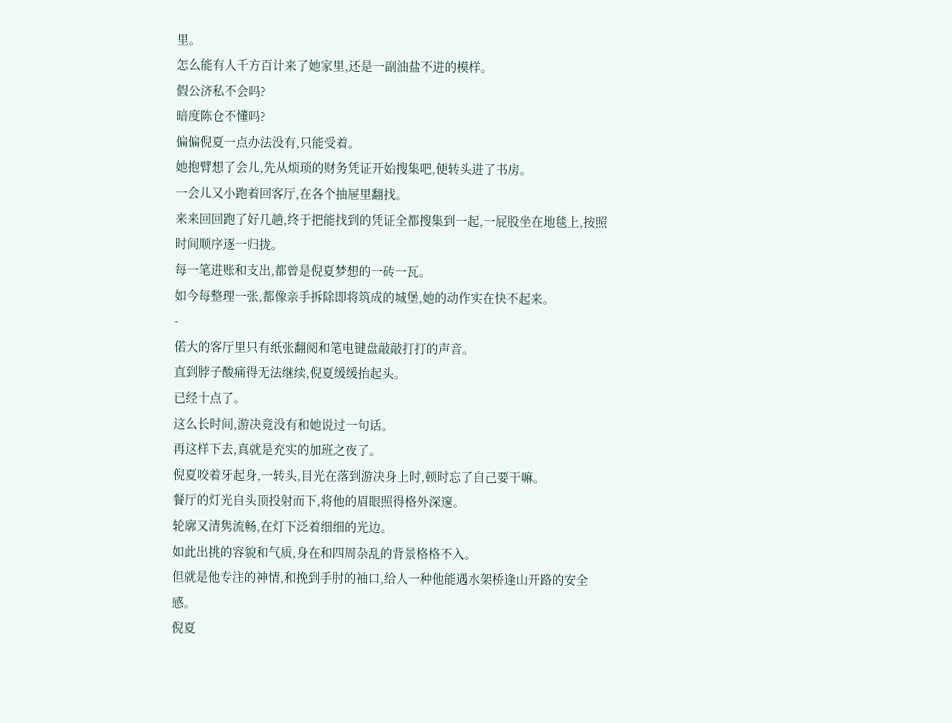里。
怎么能有人千方百计来了她家里,还是一副油盐不进的模样。
假公济私不会吗?
暗度陈仓不懂吗?
偏偏倪夏一点办法没有,只能受着。
她抱臂想了会儿,先从烦琐的财务凭证开始搜集吧,便转头进了书房。
一会儿又小跑着回客厅,在各个抽屉里翻找。
来来回回跑了好几趟,终于把能找到的凭证全都搜集到一起,一屁股坐在地毯上,按照时间顺序逐一归拢。
每一笔进账和支出,都曾是倪夏梦想的一砖一瓦。
如今每整理一张,都像亲手拆除即将筑成的城堡,她的动作实在快不起来。
-
偌大的客厅里只有纸张翻阅和笔电键盘敲敲打打的声音。
直到脖子酸痛得无法继续,倪夏缓缓抬起头。
已经十点了。
这么长时间,游决竟没有和她说过一句话。
再这样下去,真就是充实的加班之夜了。
倪夏咬着牙起身,一转头,目光在落到游决身上时,顿时忘了自己要干嘛。
餐厅的灯光自头顶投射而下,将他的眉眼照得格外深邃。
轮廓又清隽流畅,在灯下泛着细细的光边。
如此出挑的容貌和气质,身在和四周杂乱的背景格格不入。
但就是他专注的神情,和挽到手肘的袖口,给人一种他能遇水架桥逢山开路的安全感。
倪夏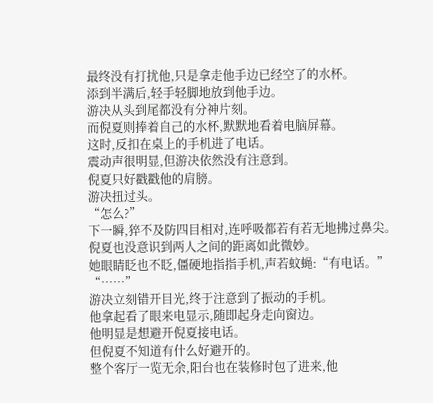最终没有打扰他,只是拿走他手边已经空了的水杯。
添到半满后,轻手轻脚地放到他手边。
游决从头到尾都没有分神片刻。
而倪夏则捧着自己的水杯,默默地看着电脑屏幕。
这时,反扣在桌上的手机进了电话。
震动声很明显,但游决依然没有注意到。
倪夏只好戳戳他的肩膀。
游决扭过头。
“怎么?”
下一瞬,猝不及防四目相对,连呼吸都若有若无地拂过鼻尖。
倪夏也没意识到两人之间的距离如此微妙。
她眼睛眨也不眨,僵硬地指指手机,声若蚊蝇:“有电话。”
“……”
游决立刻错开目光,终于注意到了振动的手机。
他拿起看了眼来电显示,随即起身走向窗边。
他明显是想避开倪夏接电话。
但倪夏不知道有什么好避开的。
整个客厅一览无余,阳台也在装修时包了进来,他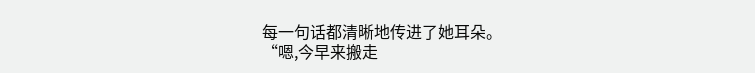每一句话都清晰地传进了她耳朵。
“嗯,今早来搬走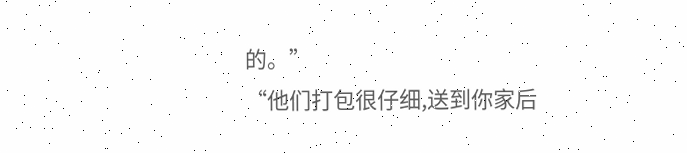的。”
“他们打包很仔细,送到你家后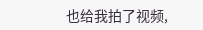也给我拍了视频,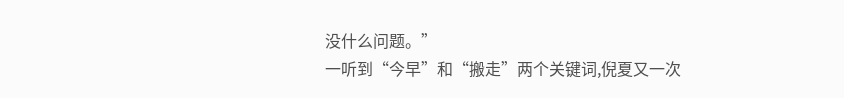没什么问题。”
一听到“今早”和“搬走”两个关键词,倪夏又一次